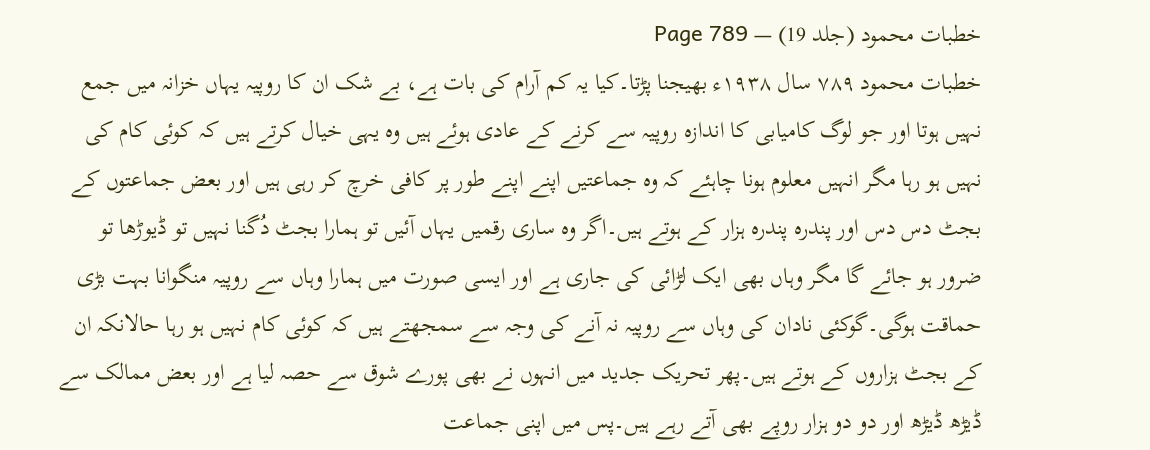خطبات محمود (جلد 19) — Page 789
خطبات محمود ۷۸۹ سال ۱۹۳۸ء بھیجنا پڑتا۔کیا یہ کم آرام کی بات ہے، بے شک ان کا روپیہ یہاں خزانہ میں جمع نہیں ہوتا اور جو لوگ کامیابی کا اندازہ روپیہ سے کرنے کے عادی ہوئے ہیں وہ یہی خیال کرتے ہیں کہ کوئی کام کی نہیں ہو رہا مگر انہیں معلوم ہونا چاہئے کہ وہ جماعتیں اپنے اپنے طور پر کافی خرچ کر رہی ہیں اور بعض جماعتوں کے بجٹ دس دس اور پندرہ پندرہ ہزار کے ہوتے ہیں۔اگر وہ ساری رقمیں یہاں آئیں تو ہمارا بجٹ دُگنا نہیں تو ڈیوڑھا تو ضرور ہو جائے گا مگر وہاں بھی ایک لڑائی کی جاری ہے اور ایسی صورت میں ہمارا وہاں سے روپیہ منگوانا بہت بڑی حماقت ہوگی۔گوکئی نادان کی وہاں سے روپیہ نہ آنے کی وجہ سے سمجھتے ہیں کہ کوئی کام نہیں ہو رہا حالانکہ ان کے بجٹ ہزاروں کے ہوتے ہیں۔پھر تحریک جدید میں انہوں نے بھی پورے شوق سے حصہ لیا ہے اور بعض ممالک سے ڈیڑھ ڈیڑھ اور دو دو ہزار روپے بھی آتے رہے ہیں۔پس میں اپنی جماعت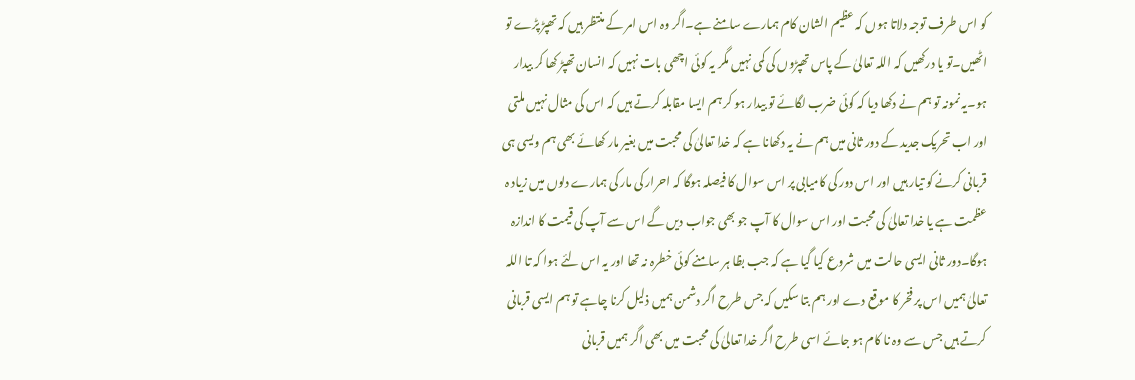کو اس طرف توجہ دلاتا ہوں کہ عظیم الشان کام ہمارے سامنے ہے۔اگر وہ اس امر کے منتظر ہیں کہ تھپڑ پڑے تو اٹھیں۔تو یا درکھیں کہ اللہ تعالیٰ کے پاس تھپڑوں کی کمی نہیں مگر یہ کوئی اچھی بات نہیں کہ انسان تھپڑ کھا کر بیدار ہو۔یہ نمونہ تو ہم نے دکھا دیا کہ کوئی ضرب لگائے تو بیدار ہو کر ہم ایسا مقابلہ کرتے ہیں کہ اس کی مثال نہیں ملتی اور اب تحریک جدید کے دور ثانی میں ہم نے یہ دکھانا ہے کہ خدا تعالیٰ کی محبت میں بغیر مار کھائے بھی ہم ویسی ہی قربانی کرنے کو تیار ہیں اور اس دور کی کامیابی پر اس سوال کا فیصلہ ہوگا کہ احرار کی مار کی ہمارے دلوں میں زیاد ہ عظمت ہے یا خدا تعالیٰ کی محبت اور اس سوال کا آپ جو بھی جواب دیں گے اس سے آپ کی قیمت کا اندازہ ہوگا۔دور ثانی ایسی حالت میں شروع کیا گیا ہے کہ جب بظا ہر سامنے کوئی خطرہ نہ تھا اور یہ اس لئے ہوا کہ تا اللہ تعالیٰ ہمیں اس پر فخر کا موقع دے اور ہم بتا سکیں کہ جس طرح اگر دشمن ہمیں ذلیل کرنا چاہے تو ہم ایسی قربانی کرتے ہیں جس سے وہ نا کام ہو جائے اسی طرح اگر خدا تعالیٰ کی محبت میں بھی اگر ہمیں قربانی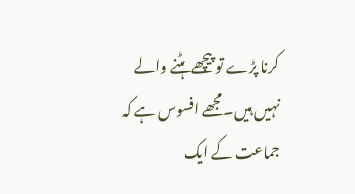کرنا پڑے تو پیچھے ہٹنے والے نہیں ہیں۔مجھے افسوس ہے کہ جماعت کے ایک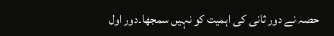حصہ نے دور ثانی کی اہمیت کو نہیں سمجھا۔دور اول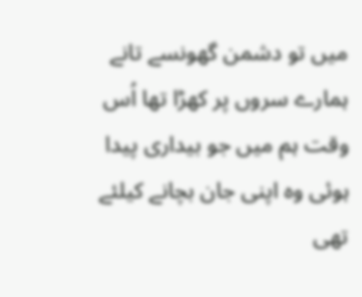میں تو دشمن گھونسے تانے ہمارے سروں پر کھڑا تھا اُس وقت ہم میں جو بیداری پیدا ہوئی وہ اپنی جان بچانے کیلئے تھی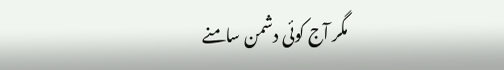مگر آج کوئی دشمن سامنے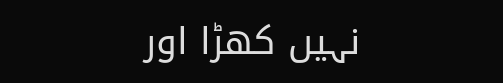نہیں کھڑا اور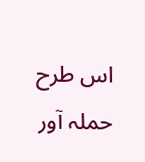اس طرح حملہ آور